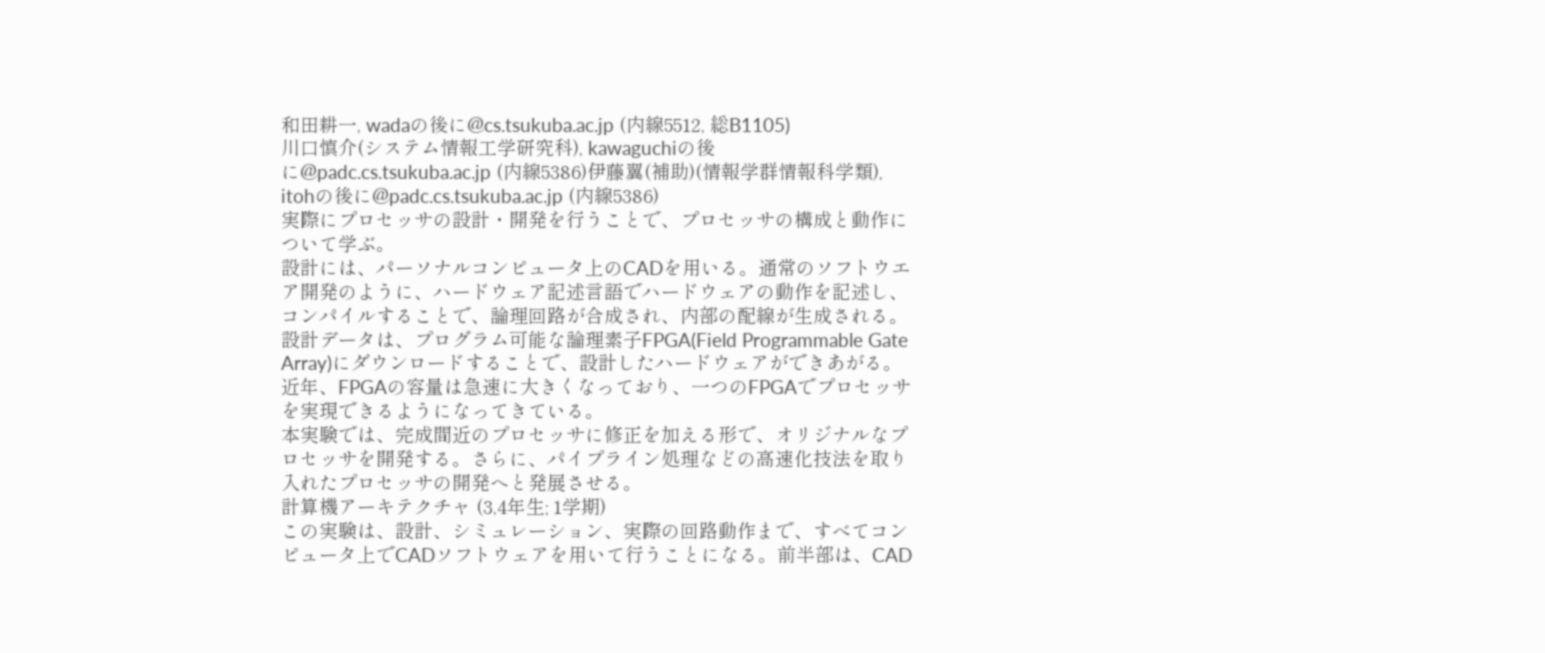和田耕一, wadaの後に@cs.tsukuba.ac.jp (内線5512, 総B1105)
川口慎介(システム情報工学研究科), kawaguchiの後に@padc.cs.tsukuba.ac.jp (内線5386)伊藤翼(補助)(情報学群情報科学類), itohの後に@padc.cs.tsukuba.ac.jp (内線5386)
実際にプロセッサの設計・開発を行うことで、プロセッサの構成と動作について学ぶ。
設計には、パーソナルコンピュータ上のCADを用いる。通常のソフトウエア開発のように、ハードウェア記述言語でハードウェアの動作を記述し、コンパイルすることで、論理回路が合成され、内部の配線が生成される。
設計データは、プログラム可能な論理素子FPGA(Field Programmable Gate Array)にダウンロードすることで、設計したハードウェアができあがる。
近年、FPGAの容量は急速に大きくなっており、一つのFPGAでプロセッサを実現できるようになってきている。
本実験では、完成間近のプロセッサに修正を加える形で、オリジナルなプロセッサを開発する。さらに、パイプライン処理などの高速化技法を取り入れたプロセッサの開発へと発展させる。
計算機アーキテクチャ (3,4年生; 1学期)
この実験は、設計、シミュレーション、実際の回路動作まで、すべてコンピュータ上でCADソフトウェアを用いて行うことになる。前半部は、CAD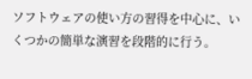ソフトウェアの使い方の習得を中心に、いくつかの簡単な演習を段階的に行う。